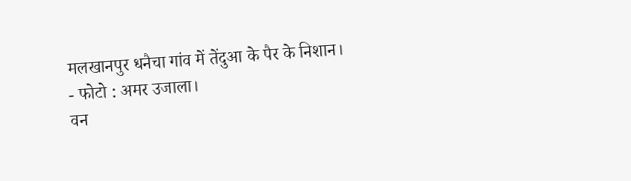मलखानपुर धनैचा गांव में तेंदुआ के पैर के निशान।
- फोटो : अमर उजाला।
वन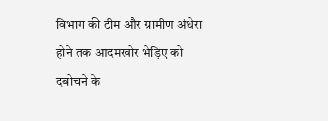विभाग की टीम और ग्रामीण अंधेरा होने तक आदमखोर भेड़िए को दबोचने के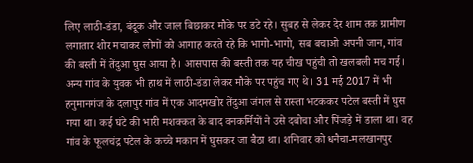लिए लाठी-डंडा, बंदूक और जाल बिछाकर मौके पर डटे रहे। सुबह से लेकर देर शाम तक ग्रामीण लगातार शोर मचाकर लोगों को आगाह करते रहे कि भागो-भागो, सब बचाओ अपनी जान, गांव की बस्ती में तेंदुआ घुस आया है। आसपास की बस्ती तक यह चीख पहुंची तो खलबली मच गई।
अन्य गांव के युवक भी हाथ में लाठी-डंडा लेकर मौके पर पहुंच गए थे। 31 मई 2017 में भी हनुमानगंज के दलापुर गांव में एक आदमखोर तेंदुआ जंगल से रास्ता भटककर पटेल बस्ती में घुस गया था। कई घंटे की भारी मशक्कत के बाद वनकर्मियों ने उसे दबोचा और पिंजड़े में डाला था। वह गांव के फूलचंद्र पटेल के कच्चे मकान में घुसकर जा बैठा था। शनिवार को धनैचा-मलखानपुर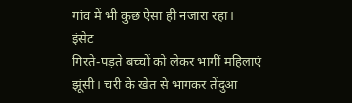गांव में भी कुछ ऐसा ही नजारा रहा।
इंसेट
गिरते-पड़ते बच्चों को लेकर भागीं महिलाएं
झूंसी। चरी के खेत से भागकर तेंदुआ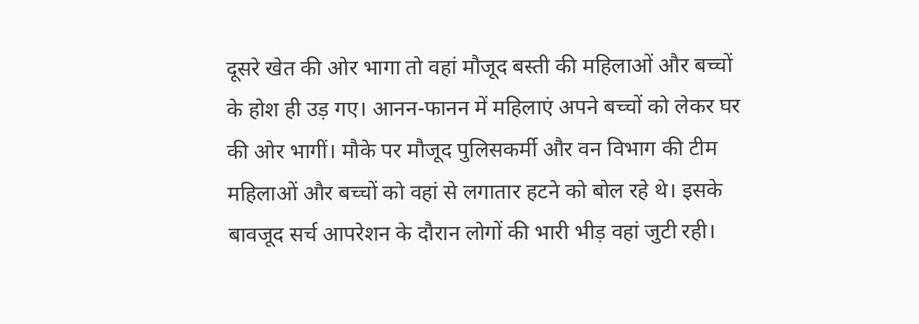दूसरे खेत की ओर भागा तो वहां मौजूद बस्ती की महिलाओं और बच्चों के होश ही उड़ गए। आनन-फानन में महिलाएं अपने बच्चों को लेकर घर की ओर भागीं। मौके पर मौजूद पुलिसकर्मी और वन विभाग की टीम महिलाओं और बच्चों को वहां से लगातार हटने को बोल रहे थे। इसके बावजूद सर्च आपरेशन के दौरान लोगों की भारी भीड़ वहां जुटी रही।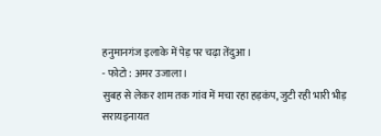हनुमानगंज इलाके में पेड़ पर चढ़ा तेंदुआ।
- फोटो : अमर उजाला।
सुबह से लेकर शाम तक गांव में मचा रहा हड़कंप, जुटी रही भारी भीड़
सरायइनायत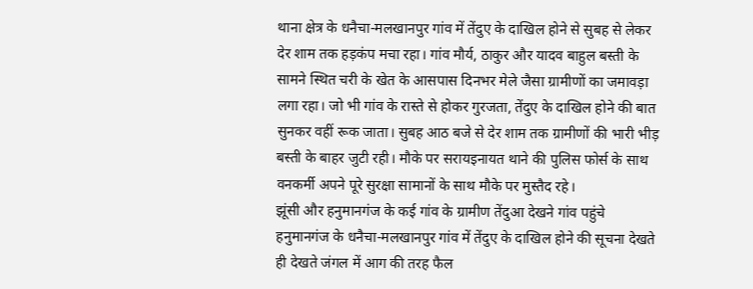थाना क्षेत्र के धनैचा-मलखानपुर गांव में तेंदुए के दाखिल होने से सुबह से लेकर देर शाम तक हड़कंप मचा रहा। गांव मौर्य, ठाकुर और यादव बाहुल बस्ती के सामने स्थित चरी के खेत के आसपास दिनभर मेले जैसा ग्रामीणों का जमावड़ा लगा रहा। जो भी गांव के रास्ते से होकर गुरजता, तेंदुए के दाखिल होने की बात सुनकर वहीं रूक जाता। सुबह आठ बजे से देर शाम तक ग्रामीणों की भारी भीड़ बस्ती के बाहर जुटी रही। मौके पर सरायइनायत थाने की पुलिस फोर्स के साथ वनकर्मी अपने पूरे सुरक्षा सामानों के साथ मौके पर मुस्तैद रहे।
झूंसी और हनुमानगंज के कई गांव के ग्रामीण तेंदुआ देखने गांव पहुंचे
हनुमानगंज के धनैचा-मलखानपुर गांव में तेंदुए के दाखिल होने की सूचना देखते ही देखते जंगल में आग की तरह फैल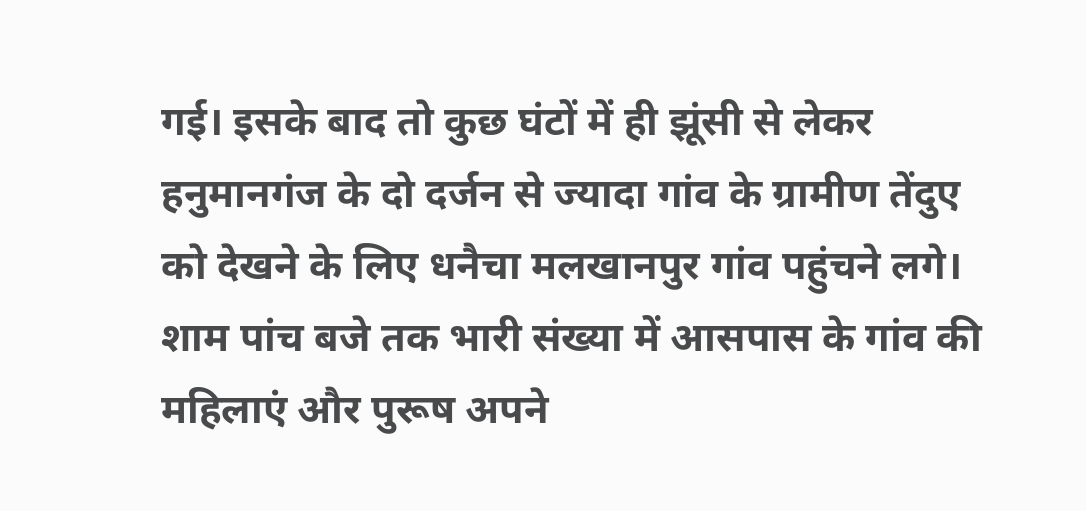गई। इसके बाद तो कुछ घंटों में ही झूंसी से लेकर हनुमानगंज के दो दर्जन से ज्यादा गांव के ग्रामीण तेंदुए को देखने के लिए धनैचा मलखानपुर गांव पहुंचने लगे। शाम पांच बजे तक भारी संख्या में आसपास के गांव की महिलाएं और पुरूष अपने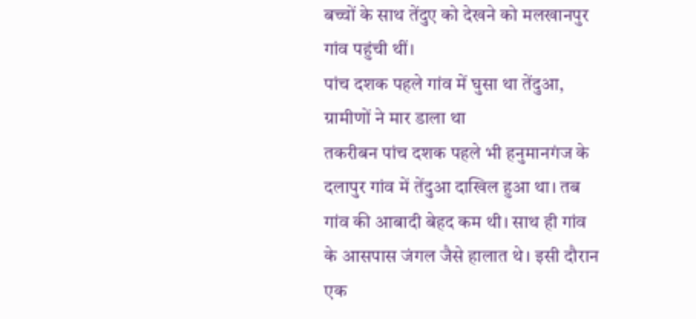बच्चों के साथ तेंदुए को देखने को मलखानपुर गांव पहुंची थीं।
पांच दशक पहले गांव में घुसा था तेंदुआ, ग्रामीणों ने मार डाला था
तकरीबन पांच दशक पहले भी हनुमानगंज के दलापुर गांव में तेंदुआ दाखिल हुआ था। तब गांव की आबादी बेहद कम थी। साथ ही गांव के आसपास जंगल जैसे हालात थे। इसी दौरान एक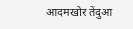आदमखोर तेंदुआ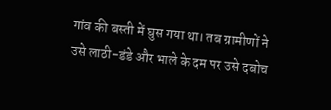गांव की बस्ती में घुस गया था। तब ग्रामीणों ने उसे लाठी-डंडे और भाले के दम पर उसे दबोच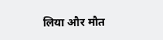लिया और मौत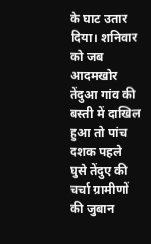के घाट उतार दिया। शनिवार को जब आदमखोर तेंदुआ गांव की बस्ती में दाखिल हुआ तो पांच दशक पहले घुसे तेंदुए की चर्चा ग्रामीणों की जुबान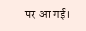पर आ गई।